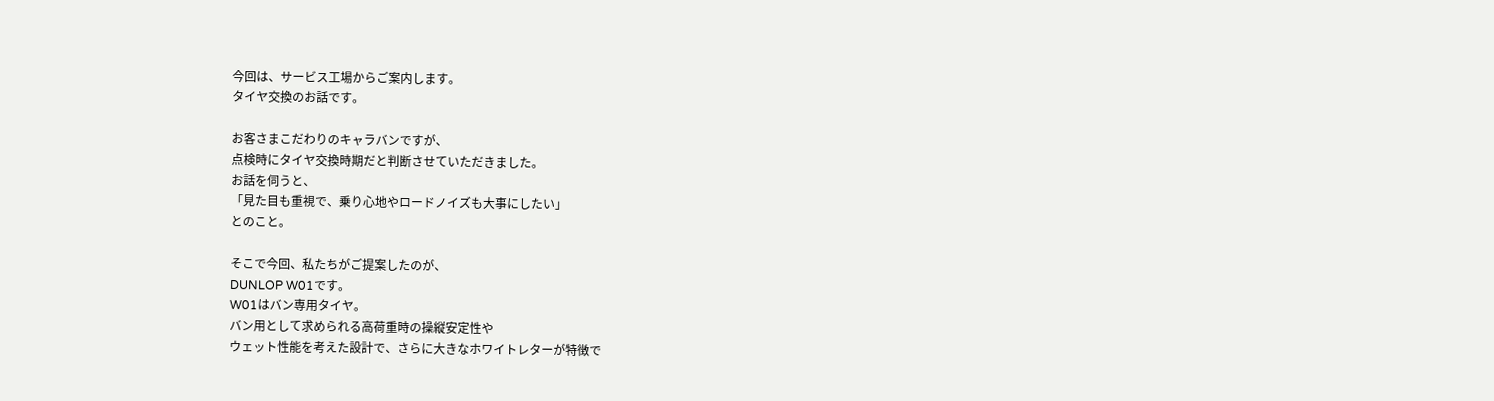今回は、サービス工場からご案内します。
タイヤ交換のお話です。

お客さまこだわりのキャラバンですが、
点検時にタイヤ交換時期だと判断させていただきました。
お話を伺うと、
「見た目も重視で、乗り心地やロードノイズも大事にしたい」
とのこと。

そこで今回、私たちがご提案したのが、
DUNLOP W01です。
W01はバン専用タイヤ。
バン用として求められる高荷重時の操縦安定性や
ウェット性能を考えた設計で、さらに大きなホワイトレターが特徴で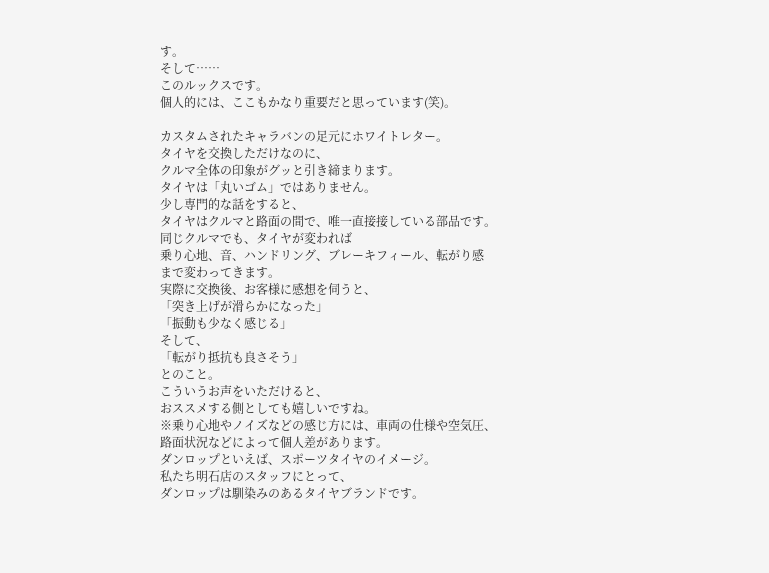す。
そして……
このルックスです。
個人的には、ここもかなり重要だと思っています(笑)。

カスタムされたキャラバンの足元にホワイトレター。
タイヤを交換しただけなのに、
クルマ全体の印象がグッと引き締まります。
タイヤは「丸いゴム」ではありません。
少し専門的な話をすると、
タイヤはクルマと路面の間で、唯一直接接している部品です。
同じクルマでも、タイヤが変われば
乗り心地、音、ハンドリング、ブレーキフィール、転がり感
まで変わってきます。
実際に交換後、お客様に感想を伺うと、
「突き上げが滑らかになった」
「振動も少なく感じる」
そして、
「転がり抵抗も良さそう」
とのこと。
こういうお声をいただけると、
おススメする側としても嬉しいですね。
※乗り心地やノイズなどの感じ方には、車両の仕様や空気圧、
路面状況などによって個人差があります。
ダンロップといえば、スポーツタイヤのイメージ。
私たち明石店のスタッフにとって、
ダンロップは馴染みのあるタイヤブランドです。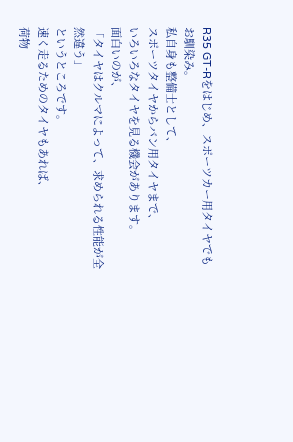R35 GT-Rをはじめ、スポーツカー用タイヤでもお馴染み。
私自身も整備士として、
スポーツタイヤからバン用タイヤまで、
いろいろなタイヤを見る機会があります。
面白いのが、
「タイヤはクルマによって、求められる性能が全然違う」
というところです。
速く走るためのタイヤもあれば、
荷物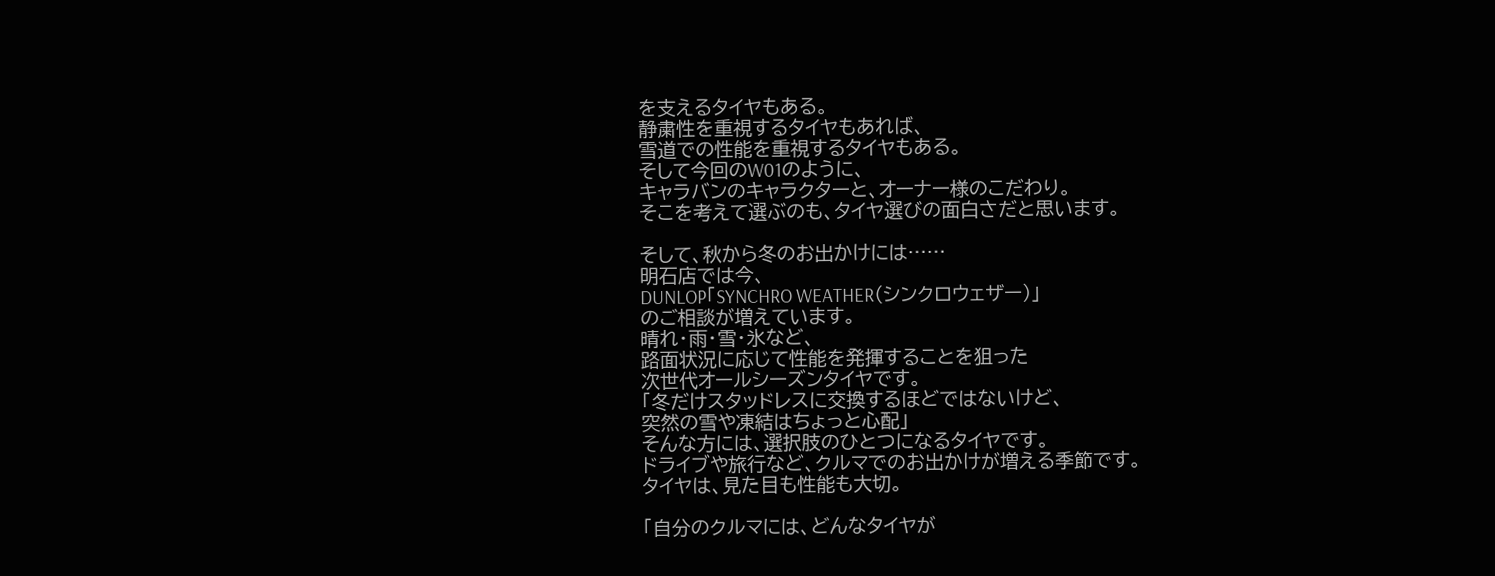を支えるタイヤもある。
静粛性を重視するタイヤもあれば、
雪道での性能を重視するタイヤもある。
そして今回のW01のように、
キャラバンのキャラクターと、オーナー様のこだわり。
そこを考えて選ぶのも、タイヤ選びの面白さだと思います。

そして、秋から冬のお出かけには……
明石店では今、
DUNLOP「SYNCHRO WEATHER(シンクロウェザー)」
のご相談が増えています。
晴れ・雨・雪・氷など、
路面状況に応じて性能を発揮することを狙った
次世代オールシーズンタイヤです。
「冬だけスタッドレスに交換するほどではないけど、
突然の雪や凍結はちょっと心配」
そんな方には、選択肢のひとつになるタイヤです。
ドライブや旅行など、クルマでのお出かけが増える季節です。
タイヤは、見た目も性能も大切。

「自分のクルマには、どんなタイヤが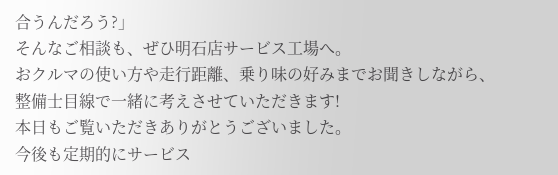合うんだろう?」
そんなご相談も、ぜひ明石店サービス工場へ。
おクルマの使い方や走行距離、乗り味の好みまでお聞きしながら、
整備士目線で一緒に考えさせていただきます!
本日もご覧いただきありがとうございました。
今後も定期的にサービス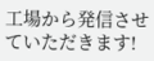工場から発信させていただきます!